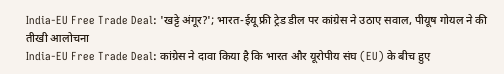India-EU Free Trade Deal: 'खट्टे अंगूर?'; भारत-ईयू फ्री ट्रेड डील पर कांग्रेस ने उठाए सवाल, पीयूष गोयल ने की तीखी आलोचना
India-EU Free Trade Deal: कांग्रेस ने दावा किया है कि भारत और यूरोपीय संघ (EU) के बीच हुए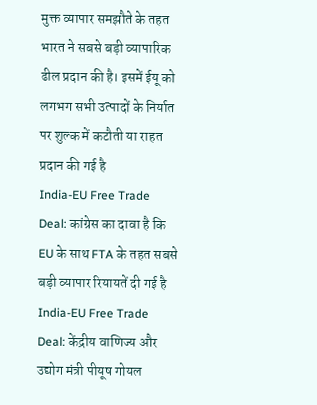मुक्त व्यापार समझौते के तहत भारत ने सबसे बड़ी व्यापारिक ढील प्रदान की है। इसमें ईयू को लगभग सभी उत्पादों के निर्यात पर शुल्क में कटौती या राहत प्रदान की गई है
India-EU Free Trade Deal: कांग्रेस का दावा है कि EU के साथ FTA के तहत सबसे बड़ी व्यापार रियायतें दी गई है
India-EU Free Trade Deal: केंद्रीय वाणिज्य और उद्योग मंत्री पीयूष गोयल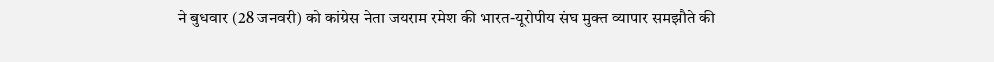ने बुधवार (28 जनवरी) को कांग्रेस नेता जयराम रमेश की भारत-यूरोपीय संघ मुक्त व्यापार समझौते की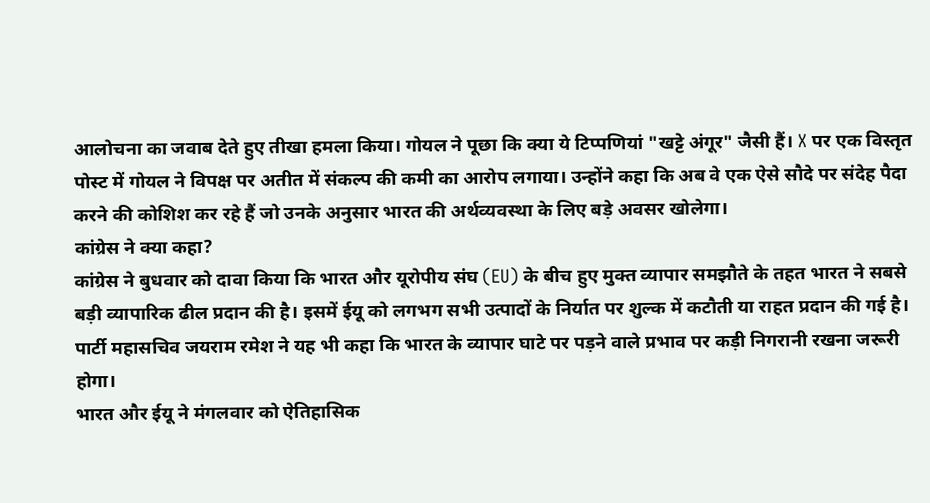आलोचना का जवाब देते हुए तीखा हमला किया। गोयल ने पूछा कि क्या ये टिप्पणियां "खट्टे अंगूर" जैसी हैं। X पर एक विस्तृत पोस्ट में गोयल ने विपक्ष पर अतीत में संकल्प की कमी का आरोप लगाया। उन्होंने कहा कि अब वे एक ऐसे सौदे पर संदेह पैदा करने की कोशिश कर रहे हैं जो उनके अनुसार भारत की अर्थव्यवस्था के लिए बड़े अवसर खोलेगा।
कांग्रेस ने क्या कहा?
कांग्रेस ने बुधवार को दावा किया कि भारत और यूरोपीय संघ (EU) के बीच हुए मुक्त व्यापार समझौते के तहत भारत ने सबसे बड़ी व्यापारिक ढील प्रदान की है। इसमें ईयू को लगभग सभी उत्पादों के निर्यात पर शुल्क में कटौती या राहत प्रदान की गई है। पार्टी महासचिव जयराम रमेश ने यह भी कहा कि भारत के व्यापार घाटे पर पड़ने वाले प्रभाव पर कड़ी निगरानी रखना जरूरी होगा।
भारत और ईयू ने मंगलवार को ऐतिहासिक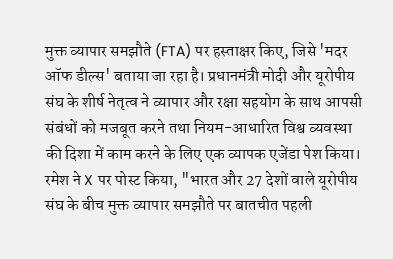मुक्त व्यापार समझौते (FTA) पर हस्ताक्षर किए, जिसे 'मदर ऑफ डील्स' बताया जा रहा है। प्रधानमंत्री मोदी और यूरोपीय संघ के शीर्ष नेतृत्व ने व्यापार और रक्षा सहयोग के साथ आपसी संबंधों को मजबूत करने तथा नियम-आधारित विश्व व्यवस्था की दिशा में काम करने के लिए एक व्यापक एजेंडा पेश किया।
रमेश ने X पर पोस्ट किया, "भारत और 27 देशों वाले यूरोपीय संघ के बीच मुक्त व्यापार समझौते पर बातचीत पहली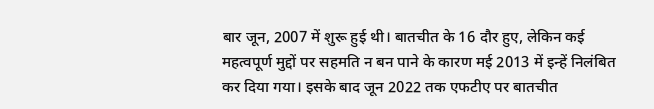बार जून, 2007 में शुरू हुई थी। बातचीत के 16 दौर हुए, लेकिन कई महत्वपूर्ण मुद्दों पर सहमति न बन पाने के कारण मई 2013 में इन्हें निलंबित कर दिया गया। इसके बाद जून 2022 तक एफटीए पर बातचीत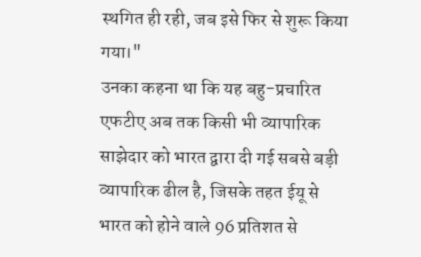स्थगित ही रही, जब इसे फिर से शुरू किया गया।"
उनका कहना था कि यह बहु-प्रचारित एफटीए अब तक किसी भी व्यापारिक साझेदार को भारत द्वारा दी गई सबसे बड़ी व्यापारिक ढील है, जिसके तहत ईयू से भारत को होने वाले 96 प्रतिशत से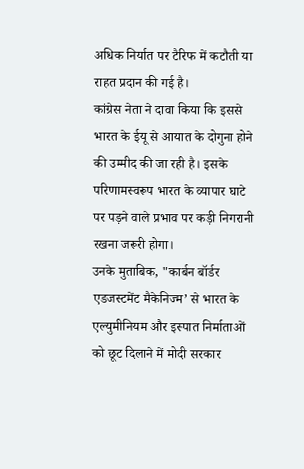अधिक निर्यात पर टैरिफ में कटौती या राहत प्रदान की गई है।
कांग्रेस नेता ने दावा किया कि इससे भारत के ईयू से आयात के दोगुना होने की उम्मीद की जा रही है। इसके परिणामस्वरूप भारत के व्यापार घाटे पर पड़ने वाले प्रभाव पर कड़ी निगरानी रखना जरूरी होगा।
उनके मुताबिक, "कार्बन बॉर्डर एडजस्टमेंट मैकेनिज्म’ से भारत के एल्युमीनियम और इस्पात निर्माताओं को छूट दिलाने में मोदी सरकार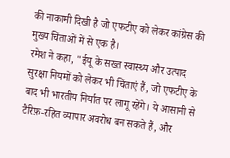की नाकामी दिखी है जो एफटीए को लेकर कांग्रेस की मुख्य चिंताओं में से एक है।
रमेश ने कहा, "ईयू के सख्त स्वास्थ्य और उत्पाद सुरक्षा नियमों को लेकर भी चिंताएं हैं, जो एफटीए के बाद भी भारतीय निर्यात पर लागू रहेंगे। ये आसानी से टैरिफ़-रहित व्यापार अवरोध बन सकते हैं, और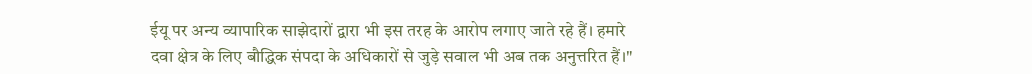ईयू पर अन्य व्यापारिक साझेदारों द्वारा भी इस तरह के आरोप लगाए जाते रहे हैं। हमारे दवा क्षेत्र के लिए बौद्धिक संपदा के अधिकारों से जुड़े सवाल भी अब तक अनुत्तरित हैं।"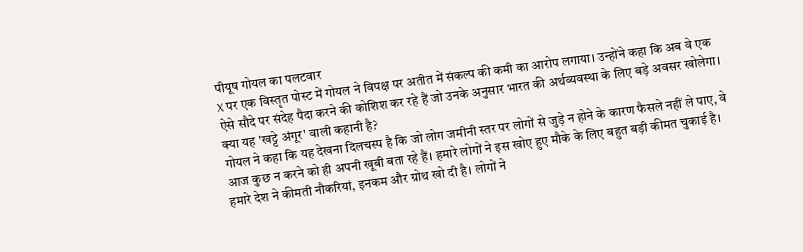पीयूष गोयल का पलटवार
X पर एक विस्तृत पोस्ट में गोयल ने विपक्ष पर अतीत में संकल्प की कमी का आरोप लगाया। उन्होंने कहा कि अब वे एक ऐसे सौदे पर संदेह पैदा करने की कोशिश कर रहे हैं जो उनके अनुसार भारत की अर्थव्यवस्था के लिए बड़े अवसर खोलेगा। क्या यह 'खट्टे अंगूर' वाली कहानी है?
गोयल ने कहा कि यह देखना दिलचस्प है कि जो लोग जमीनी स्तर पर लोगों से जुड़े न होने के कारण फैसले नहीं ले पाए, वे आज कुछ न करने को ही अपनी खूबी बता रहे हैं। हमारे लोगों ने इस खोए हुए मौके के लिए बहुत बड़ी कीमत चुकाई है। हमारे देश ने कीमती नौकरियां, इनकम और ग्रोथ खो दी है। लोगों ने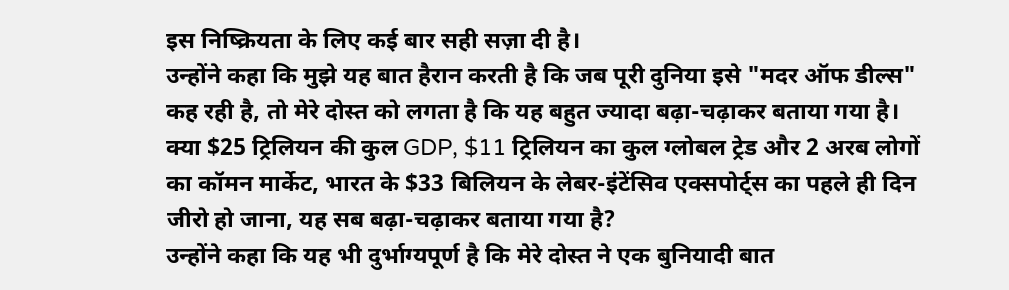इस निष्क्रियता के लिए कई बार सही सज़ा दी है।
उन्होंने कहा कि मुझे यह बात हैरान करती है कि जब पूरी दुनिया इसे "मदर ऑफ डील्स" कह रही है, तो मेरे दोस्त को लगता है कि यह बहुत ज्यादा बढ़ा-चढ़ाकर बताया गया है। क्या $25 ट्रिलियन की कुल GDP, $11 ट्रिलियन का कुल ग्लोबल ट्रेड और 2 अरब लोगों का कॉमन मार्केट, भारत के $33 बिलियन के लेबर-इंटेंसिव एक्सपोर्ट्स का पहले ही दिन जीरो हो जाना, यह सब बढ़ा-चढ़ाकर बताया गया है?
उन्होंने कहा कि यह भी दुर्भाग्यपूर्ण है कि मेरे दोस्त ने एक बुनियादी बात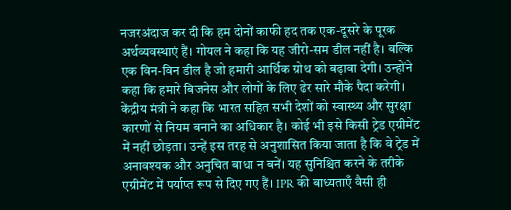नजरअंदाज कर दी कि हम दोनों काफी हद तक एक-दूसरे के पूरक अर्थव्यवस्थाएं हैं। गोयल ने कहा कि यह जीरो-सम डील नहीं है। बल्कि एक विन-विन डील है जो हमारी आर्थिक ग्रोथ को बढ़ावा देगी। उन्होंने कहा कि हमारे बिजनेस और लोगों के लिए ढेर सारे मौके पैदा करेगी।
केंद्रीय मंत्री ने कहा कि भारत सहित सभी देशों को स्वास्थ्य और सुरक्षा कारणों से नियम बनाने का अधिकार है। कोई भी इसे किसी ट्रेड एग्रीमेंट में नहीं छोड़ता। उन्हें इस तरह से अनुशासित किया जाता है कि वे ट्रेड में अनावश्यक और अनुचित बाधा न बनें। यह सुनिश्चित करने के तरीके एग्रीमेंट में पर्याप्त रूप से दिए गए हैं। IPR की बाध्यताएँ वैसी ही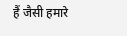हैं जैसी हमारे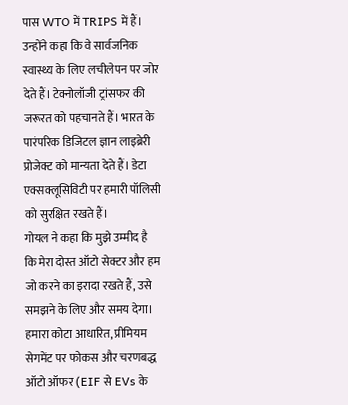पास WTO में TRIPS में हैं।
उन्होंने कहा कि वे सार्वजनिक स्वास्थ्य के लिए लचीलेपन पर जोर देते हैं। टेक्नोलॉजी ट्रांसफर की जरूरत को पहचानते हैं। भारत के पारंपरिक डिजिटल ज्ञान लाइब्रेरी प्रोजेक्ट को मान्यता देते हैं। डेटा एक्सक्लूसिविटी पर हमारी पॉलिसी को सुरक्षित रखते हैं।
गोयल ने कहा कि मुझे उम्मीद है कि मेरा दोस्त ऑटो सेक्टर और हम जो करने का इरादा रखते हैं, उसे समझने के लिए और समय देगा। हमारा कोटा आधारित, प्रीमियम सेगमेंट पर फोकस और चरणबद्ध ऑटो ऑफर (EIF से EVs के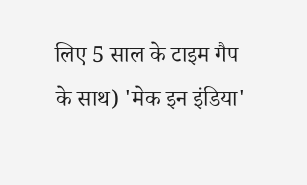लिए 5 साल के टाइम गैप के साथ) 'मेक इन इंडिया'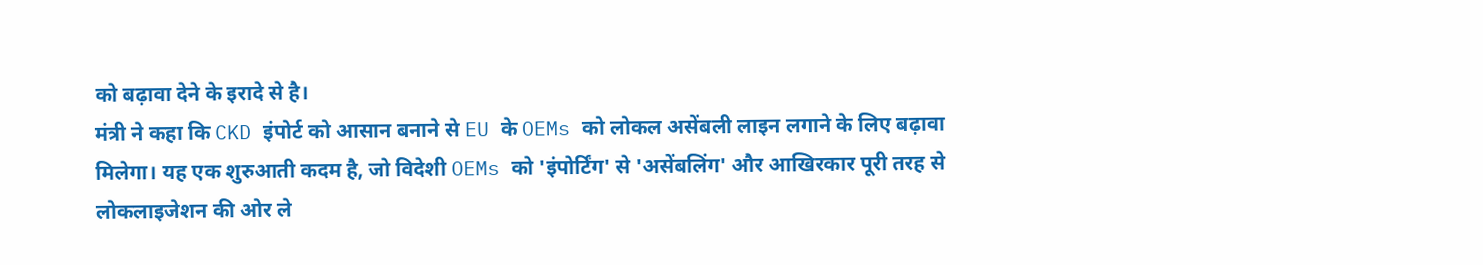को बढ़ावा देने के इरादे से है।
मंत्री ने कहा कि CKD इंपोर्ट को आसान बनाने से EU के OEMs को लोकल असेंबली लाइन लगाने के लिए बढ़ावा मिलेगा। यह एक शुरुआती कदम है, जो विदेशी OEMs को 'इंपोर्टिंग' से 'असेंबलिंग' और आखिरकार पूरी तरह से लोकलाइजेशन की ओर ले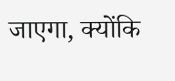जाएगा, क्योंकि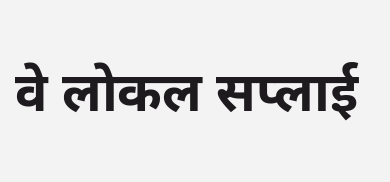वे लोकल सप्लाई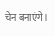चेन बनाएंगे।